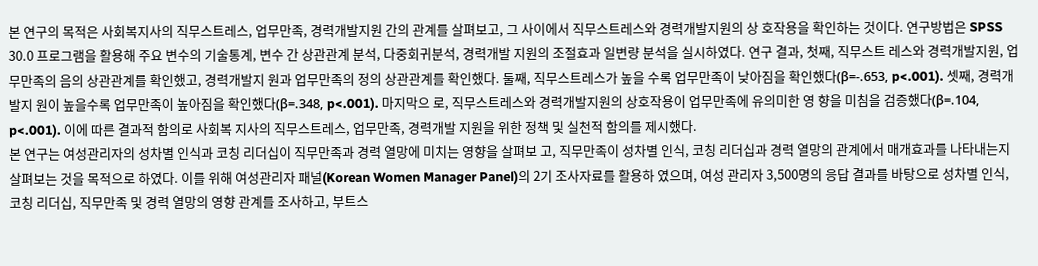본 연구의 목적은 사회복지사의 직무스트레스, 업무만족, 경력개발지원 간의 관계를 살펴보고, 그 사이에서 직무스트레스와 경력개발지원의 상 호작용을 확인하는 것이다. 연구방법은 SPSS 30.0 프로그램을 활용해 주요 변수의 기술통계, 변수 간 상관관계 분석, 다중회귀분석, 경력개발 지원의 조절효과 일변량 분석을 실시하였다. 연구 결과, 첫째, 직무스트 레스와 경력개발지원, 업무만족의 음의 상관관계를 확인했고, 경력개발지 원과 업무만족의 정의 상관관계를 확인했다. 둘째, 직무스트레스가 높을 수록 업무만족이 낮아짐을 확인했다(β=-.653, p<.001). 셋째, 경력개발지 원이 높을수록 업무만족이 높아짐을 확인했다(β=.348, p<.001). 마지막으 로, 직무스트레스와 경력개발지원의 상호작용이 업무만족에 유의미한 영 향을 미침을 검증했다(β=.104, p<.001). 이에 따른 결과적 함의로 사회복 지사의 직무스트레스, 업무만족, 경력개발 지원을 위한 정책 및 실천적 함의를 제시했다.
본 연구는 여성관리자의 성차별 인식과 코칭 리더십이 직무만족과 경력 열망에 미치는 영향을 살펴보 고, 직무만족이 성차별 인식, 코칭 리더십과 경력 열망의 관계에서 매개효과를 나타내는지 살펴보는 것을 목적으로 하였다. 이를 위해 여성관리자 패널(Korean Women Manager Panel)의 2기 조사자료를 활용하 였으며, 여성 관리자 3,500명의 응답 결과를 바탕으로 성차별 인식, 코칭 리더십, 직무만족 및 경력 열망의 영향 관계를 조사하고, 부트스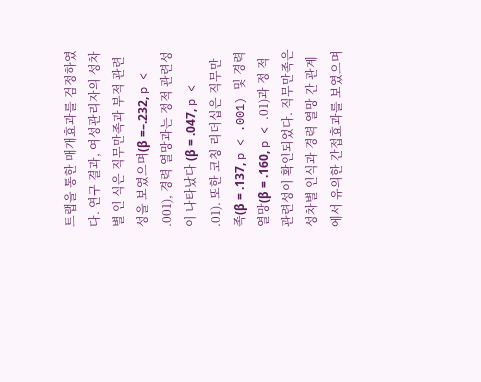트랩을 통한 매개효과를 검정하였다. 연구 결과, 여성관리자의 성차별 인 식은 직무만족과 부적 관련성을 보였으며(β =–.232, p < .001), 경력 열망과는 정적 관련성이 나타났다 (β = .047, p < .01). 또한 코칭 리더십은 직무만족(β = .137, p < .001) 및 경력 열망(β = .160, p < .01)과 정 적 관련성이 확인되었다. 직무만족은 성차별 인식과 경력 열망 간 관계에서 유의한 간접효과를 보였으며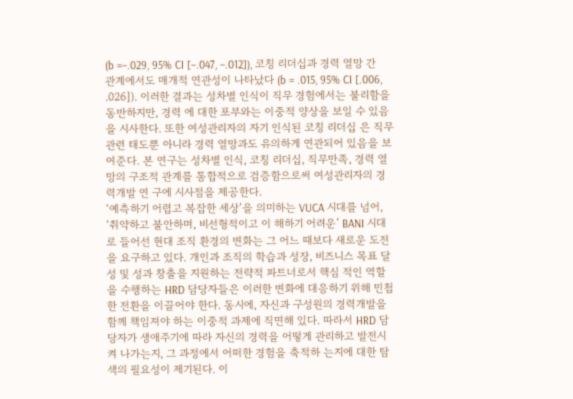(b =–.029, 95% CI [–.047, –.012]), 코칭 리더십과 경력 열망 간 관계에서도 매개적 연관성이 나타났다 (b = .015, 95% CI [.006, .026]). 이러한 결과는 성차별 인식이 직무 경험에서는 불리함을 동반하지만, 경력 에 대한 포부와는 이중적 양상을 보일 수 있음을 시사한다. 또한 여성관리자의 자기 인식된 코칭 리더십 은 직무 관련 태도뿐 아니라 경력 열망과도 유의하게 연관되어 있음을 보여준다. 본 연구는 성차별 인식, 코칭 리더십, 직무만족, 경력 열망의 구조적 관계를 통합적으로 검증함으로써 여성관리자의 경력개발 연 구에 시사점을 제공한다.
‘예측하기 어렵고 복잡한 세상’을 의미하는 VUCA 시대를 넘어, ‘취약하고 불안하며, 비선형적이고 이 해하기 어려운’ BANI 시대로 들어선 현대 조직 환경의 변화는 그 어느 때보다 새로운 도전을 요구하고 있다. 개인과 조직의 학습과 성장, 비즈니스 목표 달성 및 성과 창출을 지원하는 전략적 파트너로서 핵심 적인 역할을 수행하는 HRD 담당자들은 이러한 변화에 대응하기 위해 민첩한 전환을 이끌어야 한다. 동시에, 자신과 구성원의 경력개발을 함께 책임져야 하는 이중적 과제에 직면해 있다. 따라서 HRD 담당자가 생애주기에 따라 자신의 경력을 어떻게 관리하고 발전시켜 나가는지, 그 과정에서 어떠한 경험을 축적하 는지에 대한 탐색의 필요성이 제기된다. 이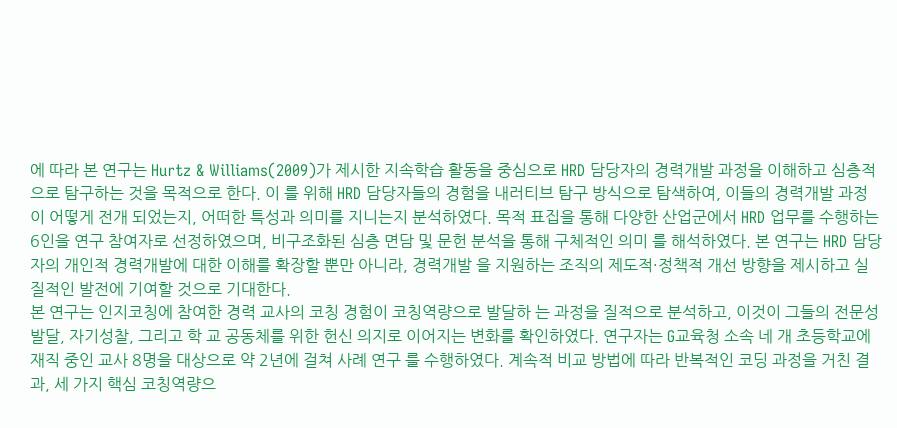에 따라 본 연구는 Hurtz & Williams(2009)가 제시한 지속학습 활동을 중심으로 HRD 담당자의 경력개발 과정을 이해하고 심층적으로 탐구하는 것을 목적으로 한다. 이 를 위해 HRD 담당자들의 경험을 내러티브 탐구 방식으로 탐색하여, 이들의 경력개발 과정이 어떻게 전개 되었는지, 어떠한 특성과 의미를 지니는지 분석하였다. 목적 표집을 통해 다양한 산업군에서 HRD 업무를 수행하는 6인을 연구 참여자로 선정하였으며, 비구조화된 심층 면담 및 문헌 분석을 통해 구체적인 의미 를 해석하였다. 본 연구는 HRD 담당자의 개인적 경력개발에 대한 이해를 확장할 뿐만 아니라, 경력개발 을 지원하는 조직의 제도적·정책적 개선 방향을 제시하고 실질적인 발전에 기여할 것으로 기대한다.
본 연구는 인지코칭에 참여한 경력 교사의 코칭 경험이 코칭역량으로 발달하 는 과정을 질적으로 분석하고, 이것이 그들의 전문성 발달, 자기성찰, 그리고 학 교 공동체를 위한 헌신 의지로 이어지는 변화를 확인하였다. 연구자는 G교육청 소속 네 개 초등학교에 재직 중인 교사 8명을 대상으로 약 2년에 걸쳐 사례 연구 를 수행하였다. 계속적 비교 방법에 따라 반복적인 코딩 과정을 거친 결과, 세 가지 핵심 코칭역량으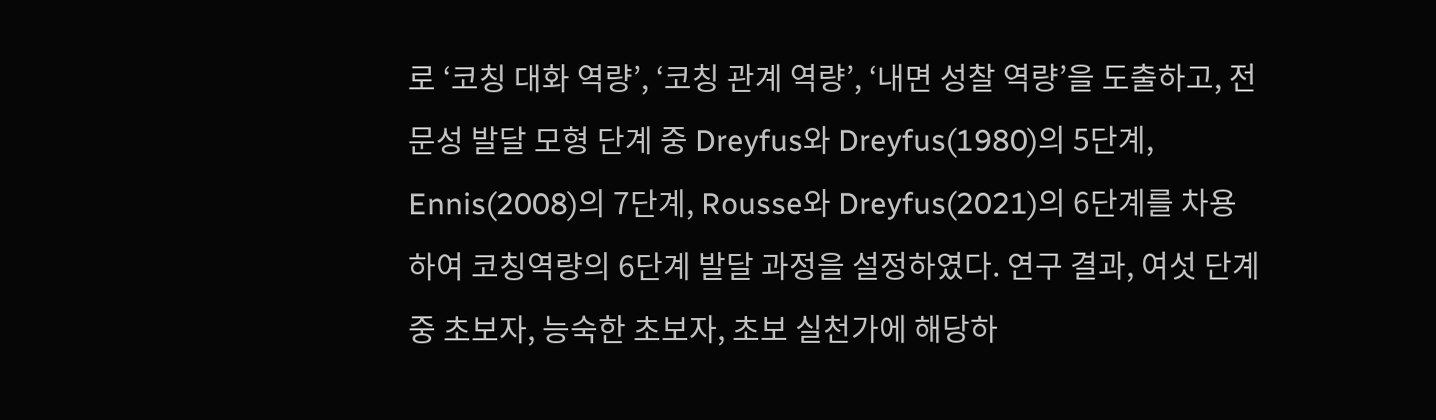로 ‘코칭 대화 역량’, ‘코칭 관계 역량’, ‘내면 성찰 역량’을 도출하고, 전문성 발달 모형 단계 중 Dreyfus와 Dreyfus(1980)의 5단계, Ennis(2008)의 7단계, Rousse와 Dreyfus(2021)의 6단계를 차용하여 코칭역량의 6단계 발달 과정을 설정하였다. 연구 결과, 여섯 단계 중 초보자, 능숙한 초보자, 초보 실천가에 해당하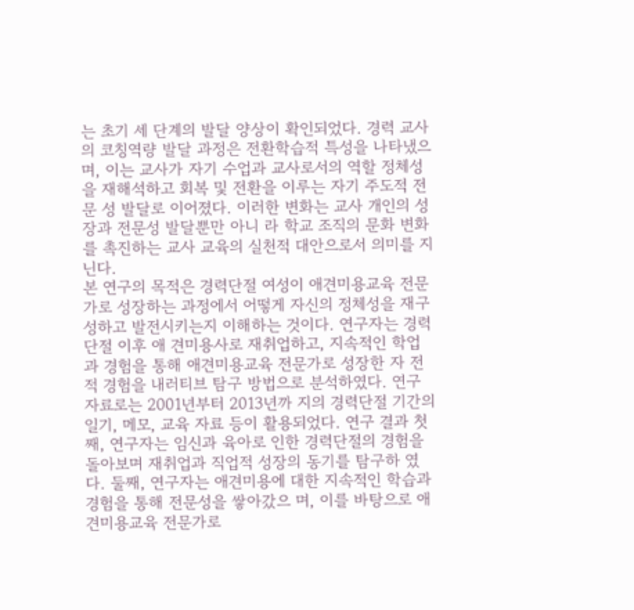는 초기 세 단계의 발달 양상이 확인되었다. 경력 교사의 코칭역량 발달 과정은 전환학습적 특성을 나타냈으며, 이는 교사가 자기 수업과 교사로서의 역할 정체성을 재해석하고 회복 및 전환을 이루는 자기 주도적 전문 성 발달로 이어졌다. 이러한 변화는 교사 개인의 성장과 전문성 발달뿐만 아니 라 학교 조직의 문화 변화를 촉진하는 교사 교육의 실천적 대안으로서 의미를 지닌다.
본 연구의 목적은 경력단절 여성이 애견미용교육 전문가로 성장하는 과정에서 어떻게 자신의 정체성을 재구성하고 발전시키는지 이해하는 것이다. 연구자는 경력단절 이후 애 견미용사로 재취업하고, 지속적인 학업과 경험을 통해 애견미용교육 전문가로 성장한 자 전적 경험을 내러티브 탐구 방법으로 분석하였다. 연구 자료로는 2001년부터 2013년까 지의 경력단절 기간의 일기, 메모, 교육 자료 등이 활용되었다. 연구 결과 첫째, 연구자는 임신과 육아로 인한 경력단절의 경험을 돌아보며 재취업과 직업적 성장의 동기를 탐구하 였다. 둘째, 연구자는 애견미용에 대한 지속적인 학습과 경험을 통해 전문성을 쌓아갔으 며, 이를 바탕으로 애견미용교육 전문가로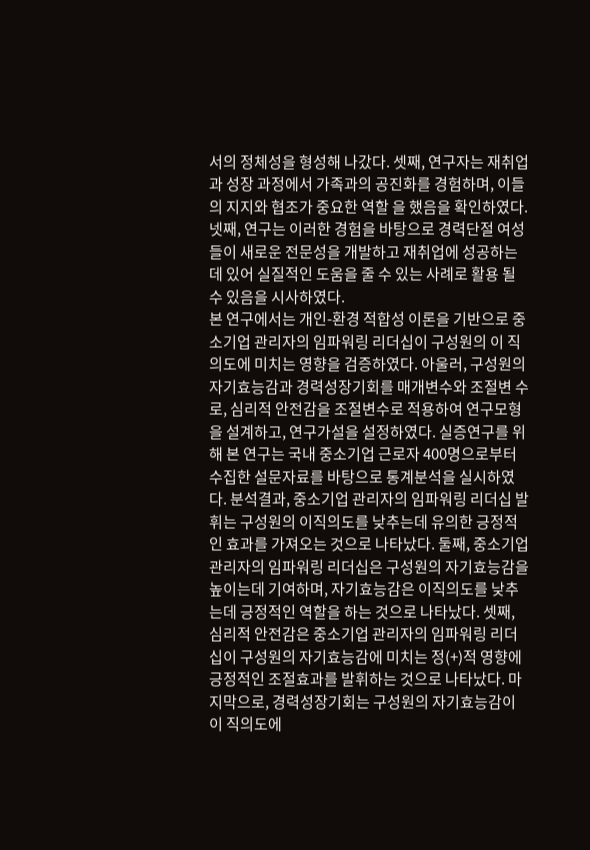서의 정체성을 형성해 나갔다. 셋째, 연구자는 재취업과 성장 과정에서 가족과의 공진화를 경험하며, 이들의 지지와 협조가 중요한 역할 을 했음을 확인하였다. 넷째, 연구는 이러한 경험을 바탕으로 경력단절 여성들이 새로운 전문성을 개발하고 재취업에 성공하는 데 있어 실질적인 도움을 줄 수 있는 사례로 활용 될 수 있음을 시사하였다.
본 연구에서는 개인-환경 적합성 이론을 기반으로 중소기업 관리자의 임파워링 리더십이 구성원의 이 직의도에 미치는 영향을 검증하였다. 아울러, 구성원의 자기효능감과 경력성장기회를 매개변수와 조절변 수로, 심리적 안전감을 조절변수로 적용하여 연구모형을 설계하고, 연구가설을 설정하였다. 실증연구를 위해 본 연구는 국내 중소기업 근로자 400명으로부터 수집한 설문자료를 바탕으로 통계분석을 실시하였 다. 분석결과, 중소기업 관리자의 임파워링 리더십 발휘는 구성원의 이직의도를 낮추는데 유의한 긍정적 인 효과를 가져오는 것으로 나타났다. 둘째, 중소기업 관리자의 임파워링 리더십은 구성원의 자기효능감을 높이는데 기여하며, 자기효능감은 이직의도를 낮추는데 긍정적인 역할을 하는 것으로 나타났다. 셋째, 심리적 안전감은 중소기업 관리자의 임파워링 리더십이 구성원의 자기효능감에 미치는 정(+)적 영향에 긍정적인 조절효과를 발휘하는 것으로 나타났다. 마지막으로, 경력성장기회는 구성원의 자기효능감이 이 직의도에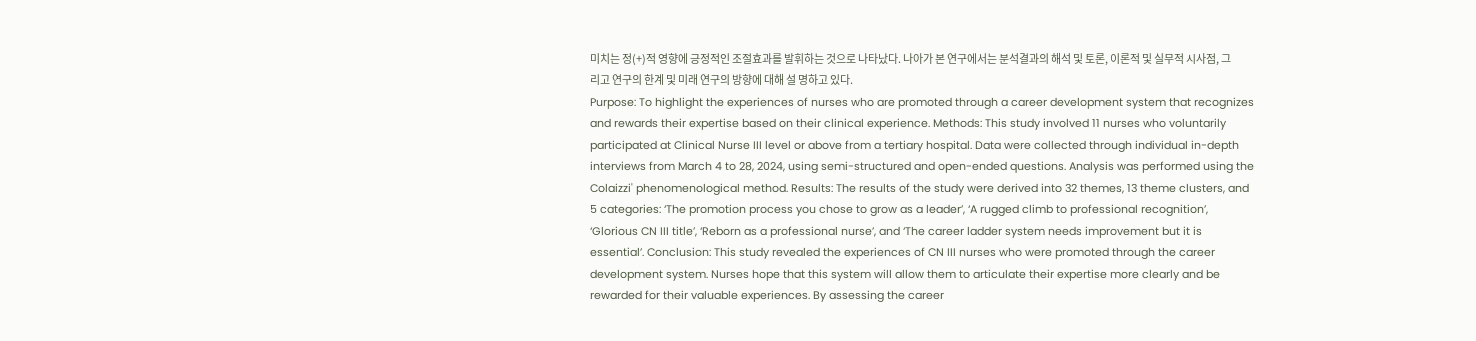미치는 정(+)적 영향에 긍정적인 조절효과를 발휘하는 것으로 나타났다. 나아가 본 연구에서는 분석결과의 해석 및 토론, 이론적 및 실무적 시사점, 그리고 연구의 한계 및 미래 연구의 방향에 대해 설 명하고 있다.
Purpose: To highlight the experiences of nurses who are promoted through a career development system that recognizes and rewards their expertise based on their clinical experience. Methods: This study involved 11 nurses who voluntarily participated at Clinical Nurse III level or above from a tertiary hospital. Data were collected through individual in-depth interviews from March 4 to 28, 2024, using semi-structured and open-ended questions. Analysis was performed using the Colaizzi' phenomenological method. Results: The results of the study were derived into 32 themes, 13 theme clusters, and 5 categories: ‘The promotion process you chose to grow as a leader’, ‘A rugged climb to professional recognition’, ‘Glorious CN III title’, ‘Reborn as a professional nurse’, and ‘The career ladder system needs improvement but it is essential’. Conclusion: This study revealed the experiences of CN III nurses who were promoted through the career development system. Nurses hope that this system will allow them to articulate their expertise more clearly and be rewarded for their valuable experiences. By assessing the career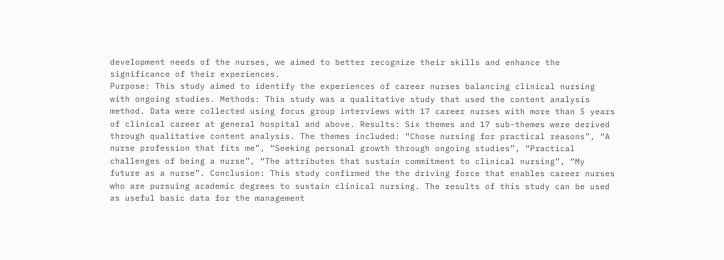development needs of the nurses, we aimed to better recognize their skills and enhance the significance of their experiences.
Purpose: This study aimed to identify the experiences of career nurses balancing clinical nursing with ongoing studies. Methods: This study was a qualitative study that used the content analysis method. Data were collected using focus group interviews with 17 career nurses with more than 5 years of clinical career at general hospital and above. Results: Six themes and 17 sub-themes were derived through qualitative content analysis. The themes included: “Chose nursing for practical reasons”, “A nurse profession that fits me”, “Seeking personal growth through ongoing studies”, “Practical challenges of being a nurse”, “The attributes that sustain commitment to clinical nursing”, “My future as a nurse”. Conclusion: This study confirmed the the driving force that enables career nurses who are pursuing academic degrees to sustain clinical nursing. The results of this study can be used as useful basic data for the management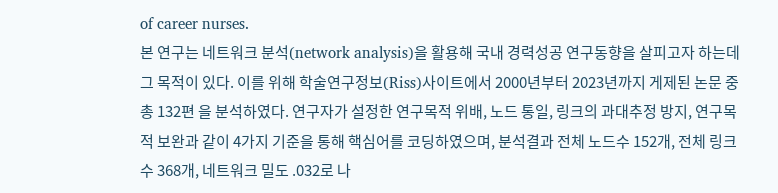of career nurses.
본 연구는 네트워크 분석(network analysis)을 활용해 국내 경력성공 연구동향을 살피고자 하는데 그 목적이 있다. 이를 위해 학술연구정보(Riss)사이트에서 2000년부터 2023년까지 게제된 논문 중 총 132편 을 분석하였다. 연구자가 설정한 연구목적 위배, 노드 통일, 링크의 과대추정 방지, 연구목적 보완과 같이 4가지 기준을 통해 핵심어를 코딩하였으며, 분석결과 전체 노드수 152개, 전체 링크 수 368개, 네트워크 밀도 .032로 나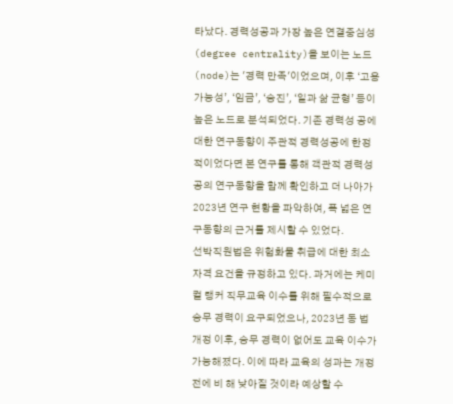타났다. 경력성공과 가장 높은 연결중심성(degree centrality)을 보이는 노드(node)는 '경력 만족'이었으며, 이후 ‘고용가능성’, ‘임금’, ‘승진’, ‘일과 삶 균형’ 등이 높은 노드로 분석되었다. 기존 경력성 공에 대한 연구동향이 주관적 경력성공에 한정적이었다면 본 연구를 통해 객관적 경력성공의 연구동향을 함께 확인하고 더 나아가 2023년 연구 현황을 파악하여, 폭 넓은 연구동향의 근거를 제시할 수 있었다.
선박직원법은 위험화물 취급에 대한 최소자격 요건을 규정하고 있다. 과거에는 케미컬 탱커 직무교육 이수를 위해 필수적으로 승무 경력이 요구되었으나, 2023년 동 법 개정 이후, 승무 경력이 없어도 교육 이수가 가능해졌다. 이에 따라 교육의 성과는 개정 전에 비 해 낮아질 것이라 예상할 수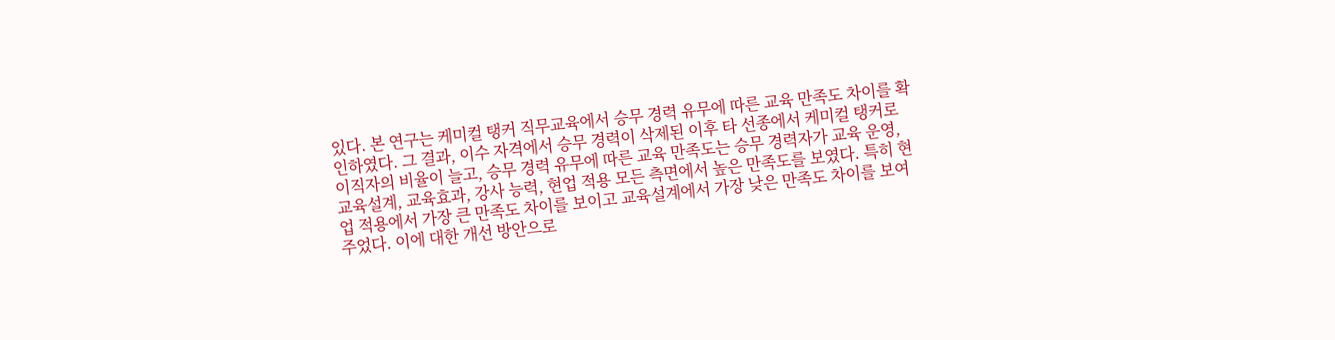있다. 본 연구는 케미컬 탱커 직무교육에서 승무 경력 유무에 따른 교육 만족도 차이를 확인하였다. 그 결과, 이수 자격에서 승무 경력이 삭제된 이후 타 선종에서 케미컬 탱커로 이직자의 비율이 늘고, 승무 경력 유무에 따른 교육 만족도는 승무 경력자가 교육 운영, 교육설계, 교육효과, 강사 능력, 현업 적용 모든 측면에서 높은 만족도를 보였다. 특히 현업 적용에서 가장 큰 만족도 차이를 보이고 교육설계에서 가장 낮은 만족도 차이를 보여 주었다. 이에 대한 개선 방안으로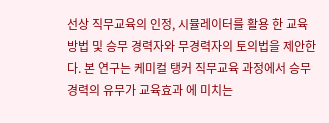선상 직무교육의 인정, 시뮬레이터를 활용 한 교육 방법 및 승무 경력자와 무경력자의 토의법을 제안한다. 본 연구는 케미컬 탱커 직무교육 과정에서 승무 경력의 유무가 교육효과 에 미치는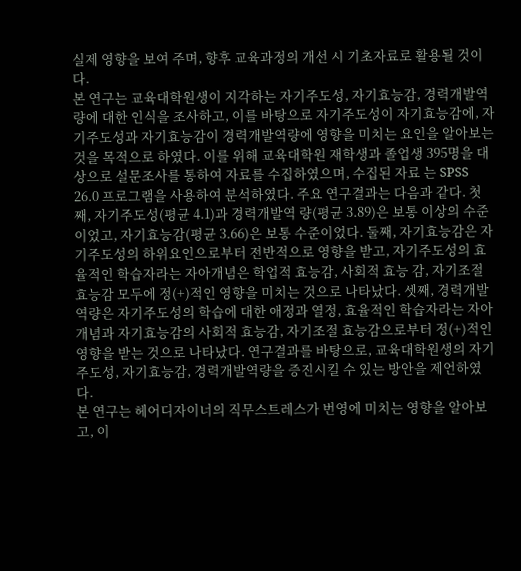실제 영향을 보여 주며, 향후 교육과정의 개선 시 기초자료로 활용될 것이다.
본 연구는 교육대학원생이 지각하는 자기주도성, 자기효능감, 경력개발역량에 대한 인식을 조사하고, 이를 바탕으로 자기주도성이 자기효능감에, 자기주도성과 자기효능감이 경력개발역량에 영향을 미치는 요인을 알아보는 것을 목적으로 하였다. 이를 위해 교육대학원 재학생과 졸업생 395명을 대상으로 설문조사를 통하여 자료를 수집하였으며, 수집된 자료 는 SPSS 26.0 프로그램을 사용하여 분석하였다. 주요 연구결과는 다음과 같다. 첫째, 자기주도성(평균 4.1)과 경력개발역 량(평균 3.89)은 보통 이상의 수준이었고, 자기효능감(평균 3.66)은 보통 수준이었다. 둘째, 자기효능감은 자기주도성의 하위요인으로부터 전반적으로 영향을 받고, 자기주도성의 효율적인 학습자라는 자아개념은 학업적 효능감, 사회적 효능 감, 자기조절 효능감 모두에 정(+)적인 영향을 미치는 것으로 나타났다. 셋째, 경력개발역량은 자기주도성의 학습에 대한 애정과 열정, 효율적인 학습자라는 자아개념과 자기효능감의 사회적 효능감, 자기조절 효능감으로부터 정(+)적인 영향을 받는 것으로 나타났다. 연구결과를 바탕으로, 교육대학원생의 자기주도성, 자기효능감, 경력개발역량을 증진시킬 수 있는 방안을 제언하였다.
본 연구는 헤어디자이너의 직무스트레스가 번영에 미치는 영향을 알아보고, 이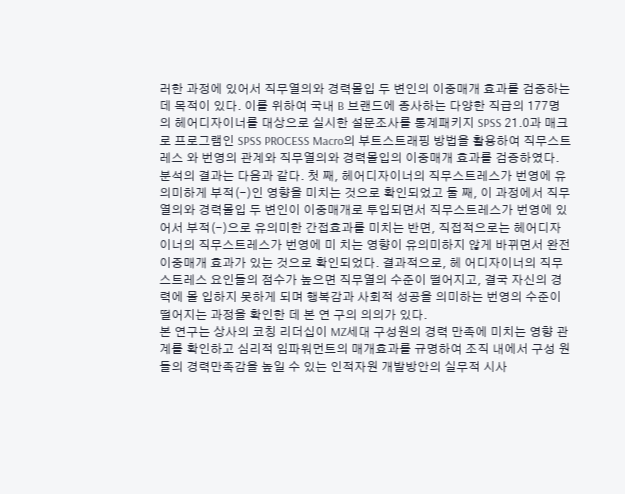러한 과정에 있어서 직무열의와 경력몰입 두 변인의 이중매개 효과를 검증하는데 목적이 있다. 이를 위하여 국내 B 브랜드에 종사하는 다양한 직급의 177명의 헤어디자이너를 대상으로 실시한 설문조사를 통계패키지 SPSS 21.0과 매크로 프로그램인 SPSS PROCESS Macro의 부트스트래핑 방법을 활용하여 직무스트레스 와 번영의 관계와 직무열의와 경력몰입의 이중매개 효과를 검증하였다. 분석의 결과는 다음과 같다. 첫 째, 헤어디자이너의 직무스트레스가 번영에 유의미하게 부적(-)인 영향을 미치는 것으로 확인되었고 둘 째, 이 과정에서 직무열의와 경력몰입 두 변인이 이중매개로 투입되면서 직무스트레스가 번영에 있어서 부적(-)으로 유의미한 간접효과를 미치는 반면, 직접적으로는 헤어디자이너의 직무스트레스가 번영에 미 치는 영향이 유의미하지 않게 바뀌면서 완전 이중매개 효과가 있는 것으로 확인되었다. 결과적으로, 헤 어디자이너의 직무스트레스 요인들의 점수가 높으면 직무열의 수준이 떨어지고, 결국 자신의 경력에 몰 입하지 못하게 되며 행복감과 사회적 성공을 의미하는 번영의 수준이 떨어지는 과정을 확인한 데 본 연 구의 의의가 있다.
본 연구는 상사의 코칭 리더십이 MZ세대 구성원의 경력 만족에 미치는 영향 관계를 확인하고 심리적 임파워먼트의 매개효과를 규명하여 조직 내에서 구성 원들의 경력만족감을 높일 수 있는 인적자원 개발방안의 실무적 시사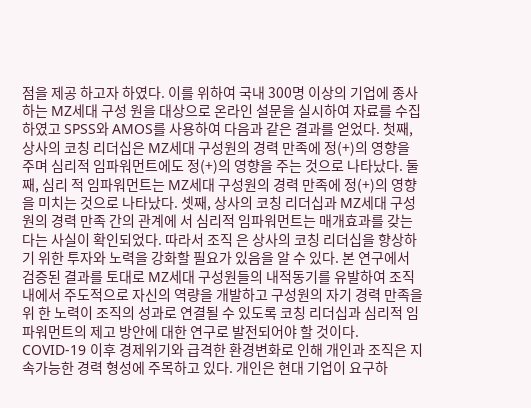점을 제공 하고자 하였다. 이를 위하여 국내 300명 이상의 기업에 종사하는 MZ세대 구성 원을 대상으로 온라인 설문을 실시하여 자료를 수집하였고 SPSS와 AMOS를 사용하여 다음과 같은 결과를 얻었다. 첫째, 상사의 코칭 리더십은 MZ세대 구성원의 경력 만족에 정(+)의 영향을 주며 심리적 임파워먼트에도 정(+)의 영향을 주는 것으로 나타났다. 둘째, 심리 적 임파워먼트는 MZ세대 구성원의 경력 만족에 정(+)의 영향을 미치는 것으로 나타났다. 셋째, 상사의 코칭 리더십과 MZ세대 구성원의 경력 만족 간의 관계에 서 심리적 임파워먼트는 매개효과를 갖는다는 사실이 확인되었다. 따라서 조직 은 상사의 코칭 리더십을 향상하기 위한 투자와 노력을 강화할 필요가 있음을 알 수 있다. 본 연구에서 검증된 결과를 토대로 MZ세대 구성원들의 내적동기를 유발하여 조직 내에서 주도적으로 자신의 역량을 개발하고 구성원의 자기 경력 만족을 위 한 노력이 조직의 성과로 연결될 수 있도록 코칭 리더십과 심리적 임파워먼트의 제고 방안에 대한 연구로 발전되어야 할 것이다.
COVID-19 이후 경제위기와 급격한 환경변화로 인해 개인과 조직은 지속가능한 경력 형성에 주목하고 있다. 개인은 현대 기업이 요구하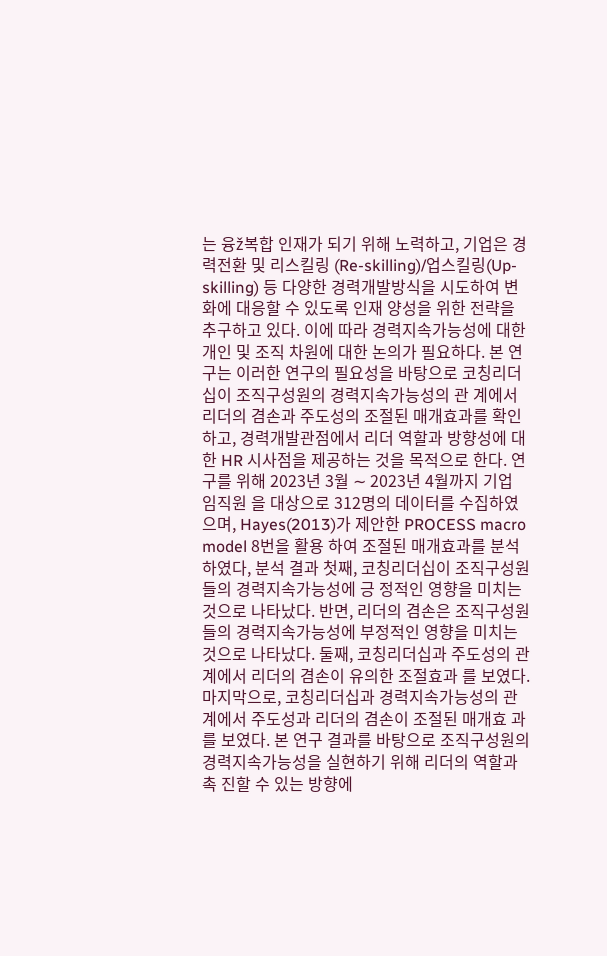는 융ž복합 인재가 되기 위해 노력하고, 기업은 경력전환 및 리스킬링 (Re-skilling)/업스킬링(Up-skilling) 등 다양한 경력개발방식을 시도하여 변화에 대응할 수 있도록 인재 양성을 위한 전략을 추구하고 있다. 이에 따라 경력지속가능성에 대한 개인 및 조직 차원에 대한 논의가 필요하다. 본 연구는 이러한 연구의 필요성을 바탕으로 코칭리더십이 조직구성원의 경력지속가능성의 관 계에서 리더의 겸손과 주도성의 조절된 매개효과를 확인하고, 경력개발관점에서 리더 역할과 방향성에 대한 HR 시사점을 제공하는 것을 목적으로 한다. 연구를 위해 2023년 3월 ∼ 2023년 4월까지 기업 임직원 을 대상으로 312명의 데이터를 수집하였으며, Hayes(2013)가 제안한 PROCESS macro model 8번을 활용 하여 조절된 매개효과를 분석하였다, 분석 결과 첫째, 코칭리더십이 조직구성원들의 경력지속가능성에 긍 정적인 영향을 미치는 것으로 나타났다. 반면, 리더의 겸손은 조직구성원들의 경력지속가능성에 부정적인 영향을 미치는 것으로 나타났다. 둘째, 코칭리더십과 주도성의 관계에서 리더의 겸손이 유의한 조절효과 를 보였다. 마지막으로, 코칭리더십과 경력지속가능성의 관계에서 주도성과 리더의 겸손이 조절된 매개효 과를 보였다. 본 연구 결과를 바탕으로 조직구성원의 경력지속가능성을 실현하기 위해 리더의 역할과 촉 진할 수 있는 방향에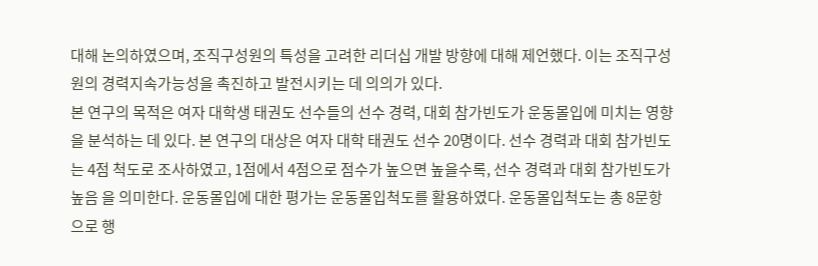대해 논의하였으며, 조직구성원의 특성을 고려한 리더십 개발 방향에 대해 제언했다. 이는 조직구성원의 경력지속가능성을 촉진하고 발전시키는 데 의의가 있다.
본 연구의 목적은 여자 대학생 태권도 선수들의 선수 경력, 대회 참가빈도가 운동몰입에 미치는 영향을 분석하는 데 있다. 본 연구의 대상은 여자 대학 태권도 선수 20명이다. 선수 경력과 대회 참가빈도 는 4점 척도로 조사하였고, 1점에서 4점으로 점수가 높으면 높을수록, 선수 경력과 대회 참가빈도가 높음 을 의미한다. 운동몰입에 대한 평가는 운동몰입척도를 활용하였다. 운동몰입척도는 총 8문항으로 행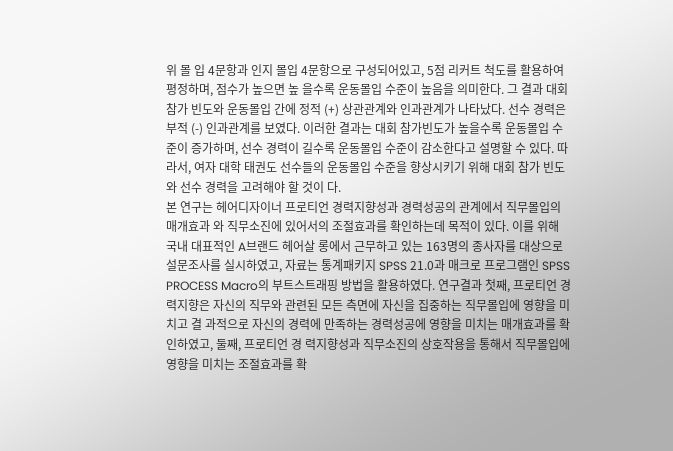위 몰 입 4문항과 인지 몰입 4문항으로 구성되어있고, 5점 리커트 척도를 활용하여 평정하며, 점수가 높으면 높 을수록 운동몰입 수준이 높음을 의미한다. 그 결과 대회 참가 빈도와 운동몰입 간에 정적 (+) 상관관계와 인과관계가 나타났다. 선수 경력은 부적 (-) 인과관계를 보였다. 이러한 결과는 대회 참가빈도가 높을수록 운동몰입 수준이 증가하며, 선수 경력이 길수록 운동몰입 수준이 감소한다고 설명할 수 있다. 따라서, 여자 대학 태권도 선수들의 운동몰입 수준을 향상시키기 위해 대회 참가 빈도와 선수 경력을 고려해야 할 것이 다.
본 연구는 헤어디자이너 프로티언 경력지향성과 경력성공의 관계에서 직무몰입의 매개효과 와 직무소진에 있어서의 조절효과를 확인하는데 목적이 있다. 이를 위해 국내 대표적인 A브랜드 헤어살 롱에서 근무하고 있는 163명의 종사자를 대상으로 설문조사를 실시하였고, 자료는 통계패키지 SPSS 21.0과 매크로 프로그램인 SPSS PROCESS Macro의 부트스트래핑 방법을 활용하였다. 연구결과 첫째, 프로티언 경력지향은 자신의 직무와 관련된 모든 측면에 자신을 집중하는 직무몰입에 영향을 미치고 결 과적으로 자신의 경력에 만족하는 경력성공에 영향을 미치는 매개효과를 확인하였고, 둘째, 프로티언 경 력지향성과 직무소진의 상호작용을 통해서 직무몰입에 영향을 미치는 조절효과를 확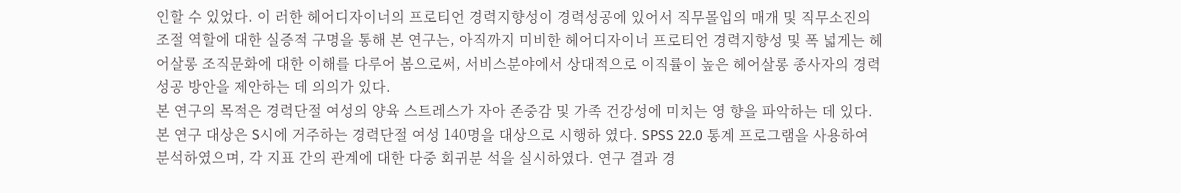인할 수 있었다. 이 러한 헤어디자이너의 프로티언 경력지향성이 경력성공에 있어서 직무몰입의 매개 및 직무소진의 조절 역할에 대한 실증적 구명을 통해 본 연구는, 아직까지 미비한 헤어디자이너 프로티언 경력지향성 및 폭 넓게는 헤어살롱 조직문화에 대한 이해를 다루어 봄으로써, 서비스분야에서 상대적으로 이직률이 높은 헤어살롱 종사자의 경력성공 방안을 제안하는 데 의의가 있다.
본 연구의 목적은 경력단절 여성의 양육 스트레스가 자아 존중감 및 가족 건강성에 미치는 영 향을 파악하는 데 있다. 본 연구 대상은 S시에 거주하는 경력단절 여성 140명을 대상으로 시행하 였다. SPSS 22.0 통계 프로그램을 사용하여 분석하였으며, 각 지표 간의 관계에 대한 다중 회귀분 석을 실시하였다. 연구 결과 경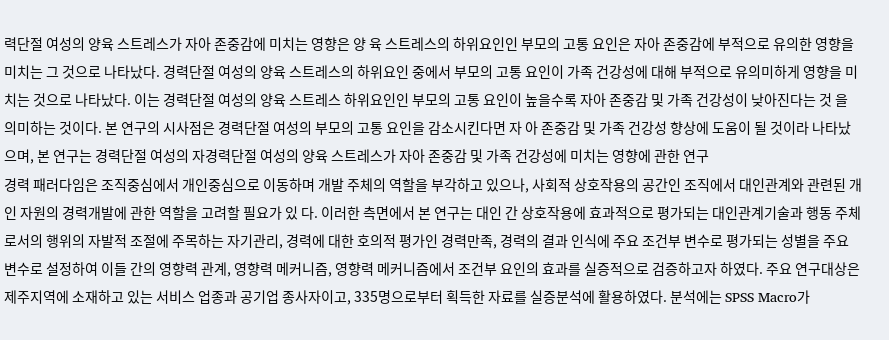력단절 여성의 양육 스트레스가 자아 존중감에 미치는 영향은 양 육 스트레스의 하위요인인 부모의 고통 요인은 자아 존중감에 부적으로 유의한 영향을 미치는 그 것으로 나타났다. 경력단절 여성의 양육 스트레스의 하위요인 중에서 부모의 고통 요인이 가족 건강성에 대해 부적으로 유의미하게 영향을 미치는 것으로 나타났다. 이는 경력단절 여성의 양육 스트레스 하위요인인 부모의 고통 요인이 높을수록 자아 존중감 및 가족 건강성이 낮아진다는 것 을 의미하는 것이다. 본 연구의 시사점은 경력단절 여성의 부모의 고통 요인을 감소시킨다면 자 아 존중감 및 가족 건강성 향상에 도움이 될 것이라 나타났으며, 본 연구는 경력단절 여성의 자경력단절 여성의 양육 스트레스가 자아 존중감 및 가족 건강성에 미치는 영향에 관한 연구
경력 패러다임은 조직중심에서 개인중심으로 이동하며 개발 주체의 역할을 부각하고 있으나, 사회적 상호작용의 공간인 조직에서 대인관계와 관련된 개인 자원의 경력개발에 관한 역할을 고려할 필요가 있 다. 이러한 측면에서 본 연구는 대인 간 상호작용에 효과적으로 평가되는 대인관계기술과 행동 주체로서의 행위의 자발적 조절에 주목하는 자기관리, 경력에 대한 호의적 평가인 경력만족, 경력의 결과 인식에 주요 조건부 변수로 평가되는 성별을 주요 변수로 설정하여 이들 간의 영향력 관계, 영향력 메커니즘, 영향력 메커니즘에서 조건부 요인의 효과를 실증적으로 검증하고자 하였다. 주요 연구대상은 제주지역에 소재하고 있는 서비스 업종과 공기업 종사자이고, 335명으로부터 획득한 자료를 실증분석에 활용하였다. 분석에는 SPSS Macro가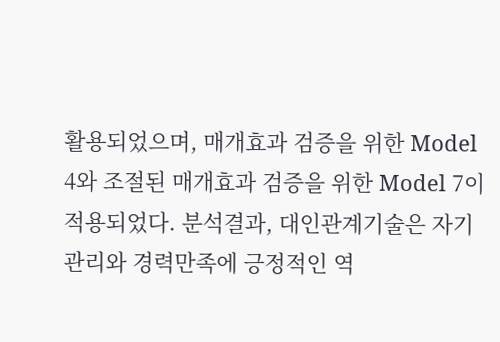활용되었으며, 매개효과 검증을 위한 Model 4와 조절된 매개효과 검증을 위한 Model 7이 적용되었다. 분석결과, 대인관계기술은 자기관리와 경력만족에 긍정적인 역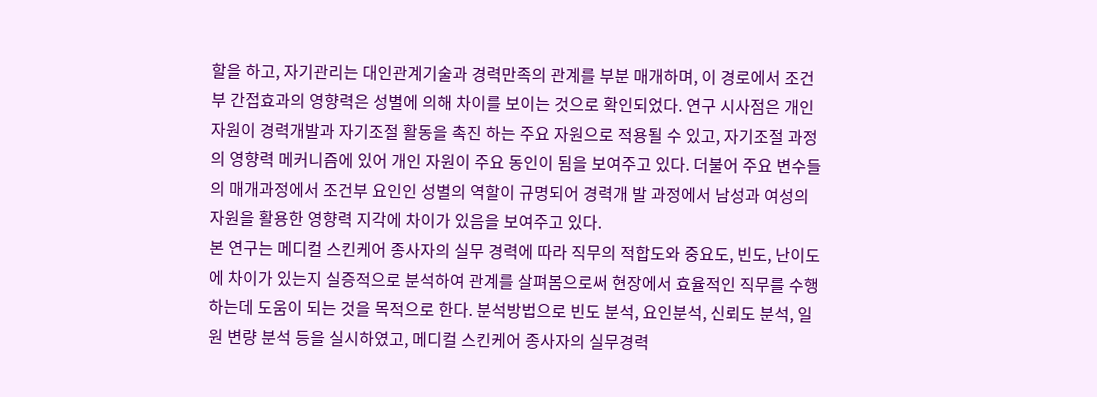할을 하고, 자기관리는 대인관계기술과 경력만족의 관계를 부분 매개하며, 이 경로에서 조건부 간접효과의 영향력은 성별에 의해 차이를 보이는 것으로 확인되었다. 연구 시사점은 개인 자원이 경력개발과 자기조절 활동을 촉진 하는 주요 자원으로 적용될 수 있고, 자기조절 과정의 영향력 메커니즘에 있어 개인 자원이 주요 동인이 됨을 보여주고 있다. 더불어 주요 변수들의 매개과정에서 조건부 요인인 성별의 역할이 규명되어 경력개 발 과정에서 남성과 여성의 자원을 활용한 영향력 지각에 차이가 있음을 보여주고 있다.
본 연구는 메디컬 스킨케어 종사자의 실무 경력에 따라 직무의 적합도와 중요도, 빈도, 난이도에 차이가 있는지 실증적으로 분석하여 관계를 살펴봄으로써 현장에서 효율적인 직무를 수행하는데 도움이 되는 것을 목적으로 한다. 분석방법으로 빈도 분석, 요인분석, 신뢰도 분석, 일원 변량 분석 등을 실시하였고, 메디컬 스킨케어 종사자의 실무경력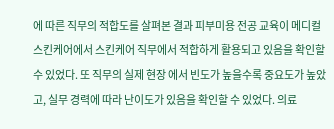에 따른 직무의 적합도를 살펴본 결과 피부미용 전공 교육이 메디컬 스킨케어에서 스킨케어 직무에서 적합하게 활용되고 있음을 확인할 수 있었다. 또 직무의 실제 현장 에서 빈도가 높을수록 중요도가 높았고, 실무 경력에 따라 난이도가 있음을 확인할 수 있었다. 의료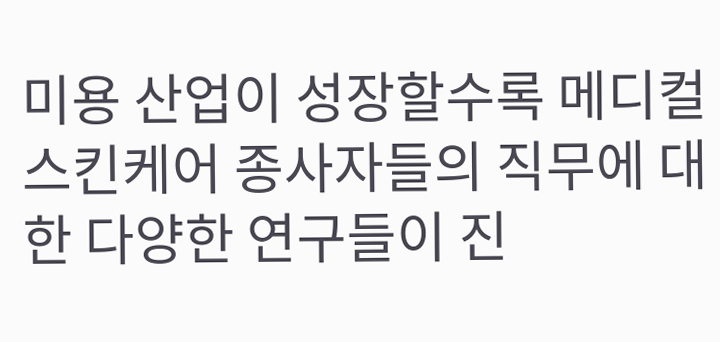미용 산업이 성장할수록 메디컬 스킨케어 종사자들의 직무에 대한 다양한 연구들이 진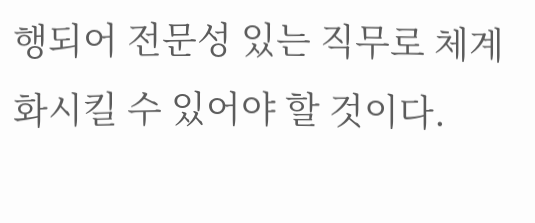행되어 전문성 있는 직무로 체계화시킬 수 있어야 할 것이다.